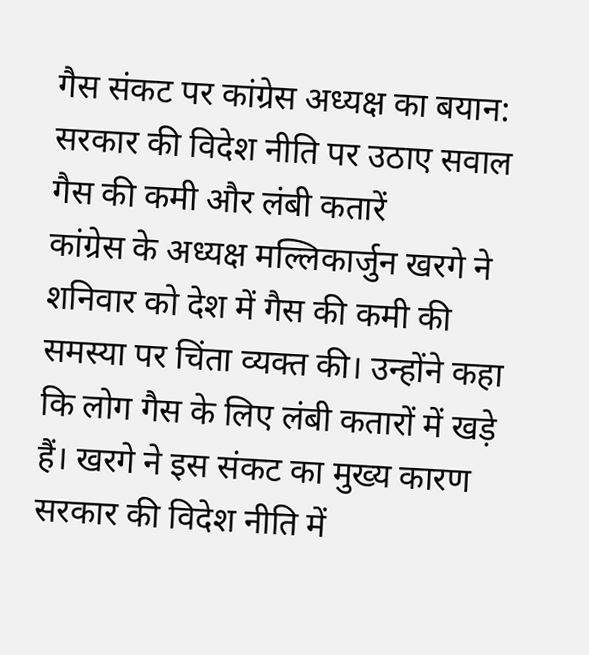गैस संकट पर कांग्रेस अध्यक्ष का बयान: सरकार की विदेश नीति पर उठाए सवाल
गैस की कमी और लंबी कतारें
कांग्रेस के अध्यक्ष मल्लिकार्जुन खरगे ने शनिवार को देश में गैस की कमी की समस्या पर चिंता व्यक्त की। उन्होंने कहा कि लोग गैस के लिए लंबी कतारों में खड़े हैं। खरगे ने इस संकट का मुख्य कारण सरकार की विदेश नीति में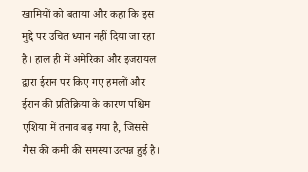खामियों को बताया और कहा कि इस मुद्दे पर उचित ध्यान नहीं दिया जा रहा है। हाल ही में अमेरिका और इजरायल द्वारा ईरान पर किए गए हमलों और ईरान की प्रतिक्रिया के कारण पश्चिम एशिया में तनाव बढ़ गया है, जिससे गैस की कमी की समस्या उत्पन्न हुई है।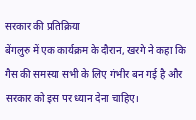सरकार की प्रतिक्रिया
बेंगलुरु में एक कार्यक्रम के दौरान, खरगे ने कहा कि गैस की समस्या सभी के लिए गंभीर बन गई है और सरकार को इस पर ध्यान देना चाहिए।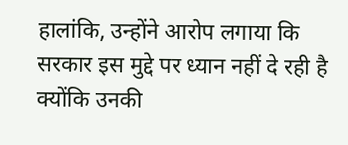हालांकि, उन्होंने आरोप लगाया कि सरकार इस मुद्दे पर ध्यान नहीं दे रही है क्योंकि उनकी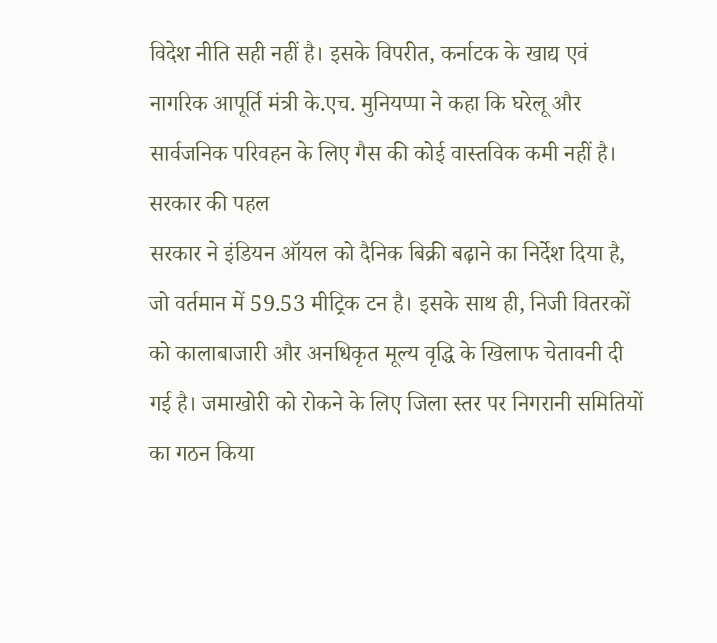विदेश नीति सही नहीं है। इसके विपरीत, कर्नाटक के खाद्य एवं नागरिक आपूर्ति मंत्री के.एच. मुनियप्पा ने कहा कि घरेलू और सार्वजनिक परिवहन के लिए गैस की कोई वास्तविक कमी नहीं है।
सरकार की पहल
सरकार ने इंडियन ऑयल को दैनिक बिक्री बढ़ाने का निर्देश दिया है, जो वर्तमान में 59.53 मीट्रिक टन है। इसके साथ ही, निजी वितरकों को कालाबाजारी और अनधिकृत मूल्य वृद्धि के खिलाफ चेतावनी दी गई है। जमाखोरी को रोकने के लिए जिला स्तर पर निगरानी समितियों का गठन किया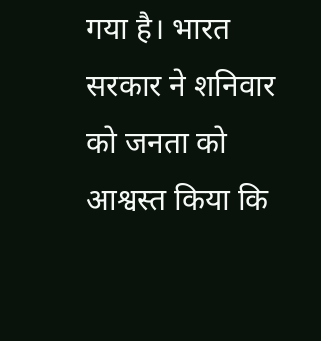गया है। भारत सरकार ने शनिवार को जनता को आश्वस्त किया कि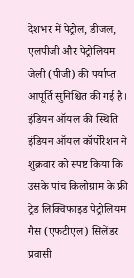देशभर में पेट्रोल, डीजल, एलपीजी और पेट्रोलियम जेली (पीजी) की पर्याप्त आपूर्ति सुनिश्चित की गई है।
इंडियन ऑयल की स्थिति
इंडियन ऑयल कॉर्पोरेशन ने शुक्रवार को स्पष्ट किया कि उसके पांच किलोग्राम के फ्री ट्रेड लिक्विफाइड पेट्रोलियम गैस (एफटीएल) सिलेंडर प्रवासी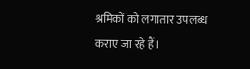श्रमिकों को लगातार उपलब्ध कराए जा रहे हैं।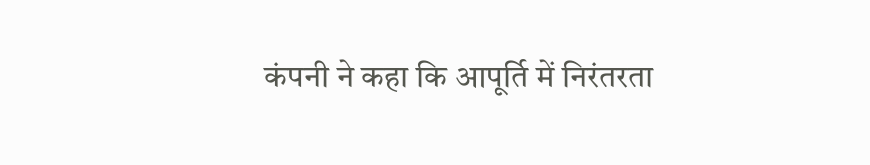कंपनी ने कहा कि आपूर्ति में निरंतरता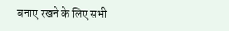बनाए रखने के लिए सभी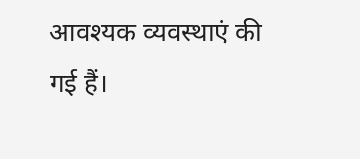आवश्यक व्यवस्थाएं की गई हैं।